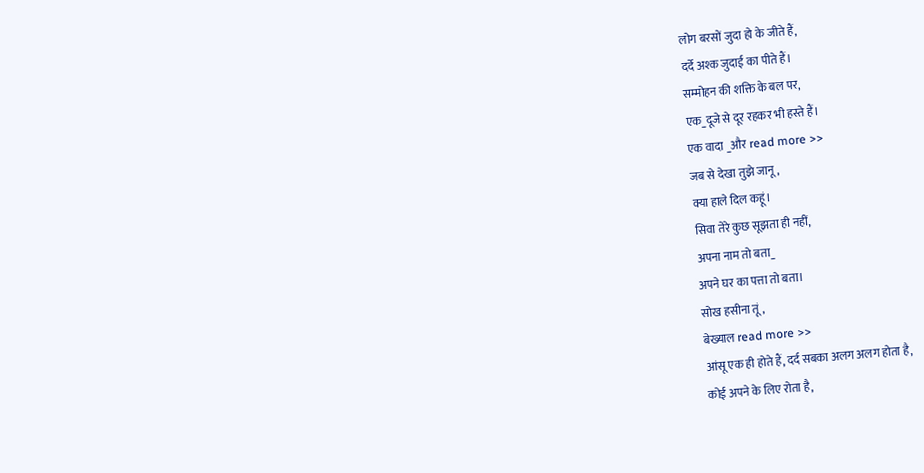लोग बरसों जुदा हो के जीते हैं,
दर्दे अश्क जुदाई का पीते हैं।
सम्मोहन की शक्ति के बल पर,
एक_दूजे से दूर रहकर भी हस्ते हैं।
एक वादा _और read more >>
जब से देखा तुझे जानू,
क्या हाले दिल कहूं।
सिवा तेरे कुछ सूझता ही नहीं,
अपना नाम तो बता_
अपने घर का पत्ता तो बता।
सोख हसीना तूं ,
बेख्याल read more >>
आंसू एक ही होते हैं, दर्द सबका अलग अलग होता है,
कोई अपने के लिए रोता है,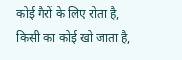कोई गैरों के लिए रोता है,
किसी का कोई खो जाता है,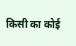किसी का कोई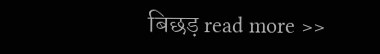बिछड़ read more >>